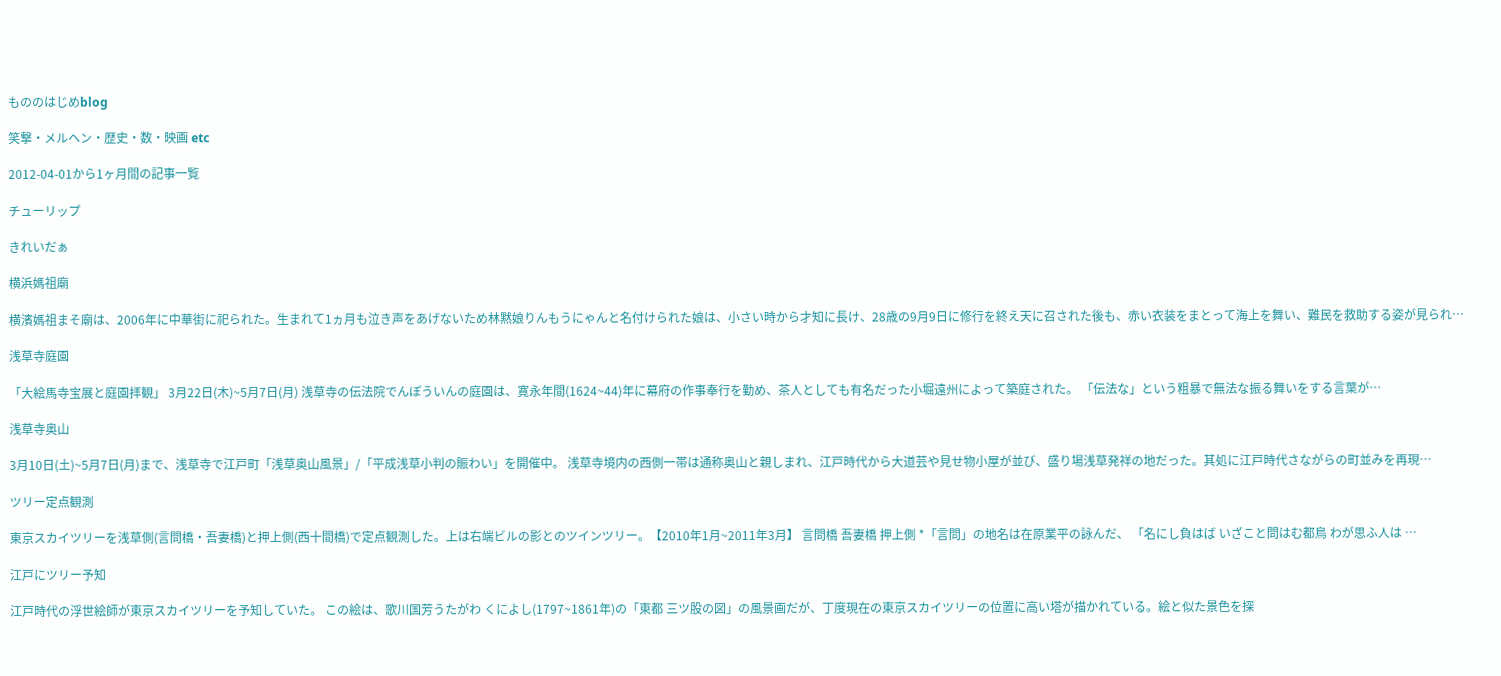もののはじめblog

笑撃・メルヘン・歴史・数・映画 etc

2012-04-01から1ヶ月間の記事一覧

チューリップ

きれいだぁ

横浜媽祖廟

横濱媽祖まそ廟は、2006年に中華街に祀られた。生まれて1ヵ月も泣き声をあげないため林黙娘りんもうにゃんと名付けられた娘は、小さい時から才知に長け、28歳の9月9日に修行を終え天に召された後も、赤い衣装をまとって海上を舞い、難民を救助する姿が見られ…

浅草寺庭園

「大絵馬寺宝展と庭園拝観」 3月22日(木)~5月7日(月) 浅草寺の伝法院でんぽういんの庭園は、寛永年間(1624~44)年に幕府の作事奉行を勤め、茶人としても有名だった小堀遠州によって築庭された。 「伝法な」という粗暴で無法な振る舞いをする言葉が…

浅草寺奥山

3月10日(土)~5月7日(月)まで、浅草寺で江戸町「浅草奥山風景」/「平成浅草小判の賑わい」を開催中。 浅草寺境内の西側一帯は通称奥山と親しまれ、江戸時代から大道芸や見せ物小屋が並び、盛り場浅草発祥の地だった。其処に江戸時代さながらの町並みを再現…

ツリー定点観測

東京スカイツリーを浅草側(言問橋・吾妻橋)と押上側(西十間橋)で定点観測した。上は右端ビルの影とのツインツリー。【2010年1月~2011年3月】 言問橋 吾妻橋 押上側 *「言問」の地名は在原業平の詠んだ、 「名にし負はば いざこと問はむ都鳥 わが思ふ人は …

江戸にツリー予知

江戸時代の浮世絵師が東京スカイツリーを予知していた。 この絵は、歌川国芳うたがわ くによし(1797~1861年)の「東都 三ツ股の図」の風景画だが、丁度現在の東京スカイツリーの位置に高い塔が描かれている。絵と似た景色を探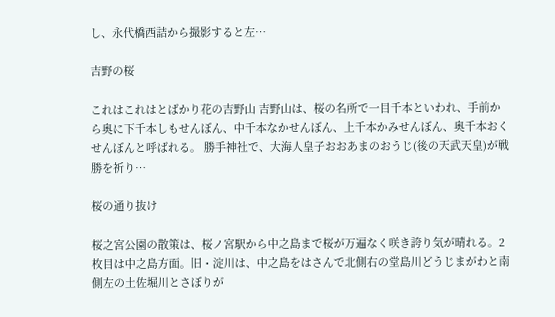し、永代橋西詰から撮影すると左…

吉野の桜

これはこれはとばかり花の吉野山 吉野山は、桜の名所で一目千本といわれ、手前から奥に下千本しもせんぼん、中千本なかせんぼん、上千本かみせんぼん、奥千本おくせんぼんと呼ばれる。 勝手神社で、大海人皇子おおあまのおうじ(後の天武天皇)が戦勝を祈り…

桜の通り抜け

桜之宮公園の散策は、桜ノ宮駅から中之島まで桜が万遍なく咲き誇り気が晴れる。2枚目は中之島方面。旧・淀川は、中之島をはさんで北側右の堂島川どうじまがわと南側左の土佐堀川とさぼりが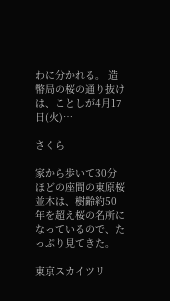わに分かれる。 造幣局の桜の通り抜けは、ことしが4月17日(火)…

さくら

家から歩いて30分ほどの座間の東原桜並木は、樹齢約50年を超え桜の名所になっているので、たっぷり見てきた。

東京スカイツリ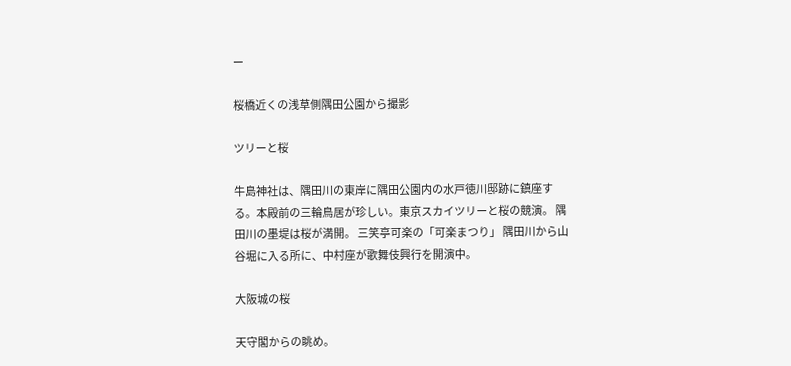ー

桜橋近くの浅草側隅田公園から撮影

ツリーと桜

牛島神社は、隅田川の東岸に隅田公園内の水戸徳川邸跡に鎮座する。本殿前の三輪鳥居が珍しい。東京スカイツリーと桜の競演。 隅田川の墨堤は桜が満開。 三笑亭可楽の「可楽まつり」 隅田川から山谷堀に入る所に、中村座が歌舞伎興行を開演中。

大阪城の桜

天守閣からの眺め。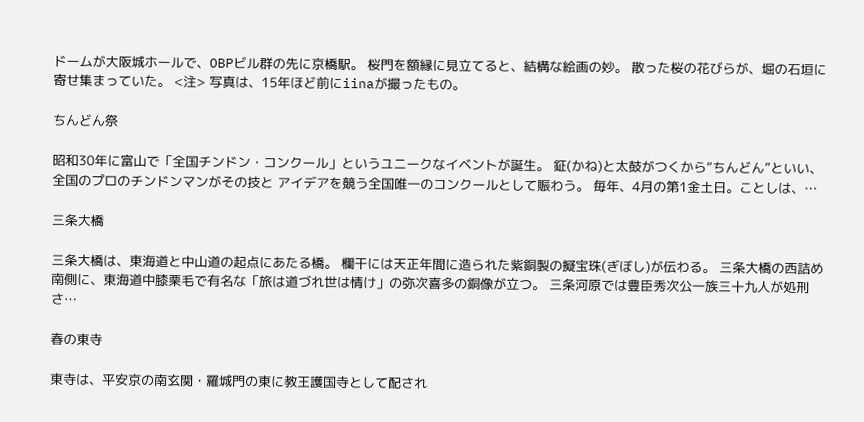ドームが大阪城ホールで、OBPビル群の先に京橋駅。 桜門を額縁に見立てると、結構な絵画の妙。 散った桜の花びらが、堀の石垣に寄せ集まっていた。 <注> 写真は、15年ほど前にiinaが撮ったもの。

ちんどん祭

昭和30年に富山で「全国チンドン・コンクール」というユニークなイベントが誕生。 鉦(かね)と太鼓がつくから“ちんどん”といい、全国のプロのチンドンマンがその技と アイデアを競う全国唯一のコンクールとして賑わう。 毎年、4月の第1金土日。ことしは、…

三条大橋

三条大橋は、東海道と中山道の起点にあたる橋。 欄干には天正年間に造られた紫銅製の擬宝珠(ぎぼし)が伝わる。 三条大橋の西詰め南側に、東海道中膝栗毛で有名な「旅は道づれ世は情け」の弥次喜多の銅像が立つ。 三条河原では豊臣秀次公一族三十九人が処刑さ…

春の東寺

東寺は、平安京の南玄関・羅城門の東に教王護国寺として配され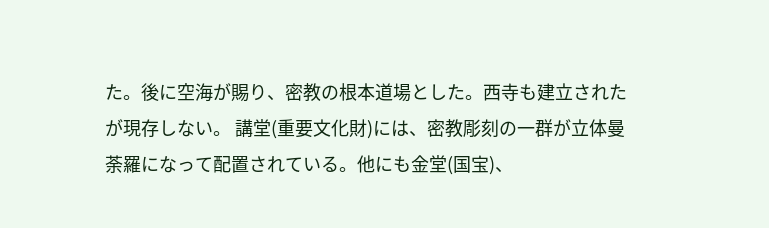た。後に空海が賜り、密教の根本道場とした。西寺も建立されたが現存しない。 講堂(重要文化財)には、密教彫刻の一群が立体曼荼羅になって配置されている。他にも金堂(国宝)、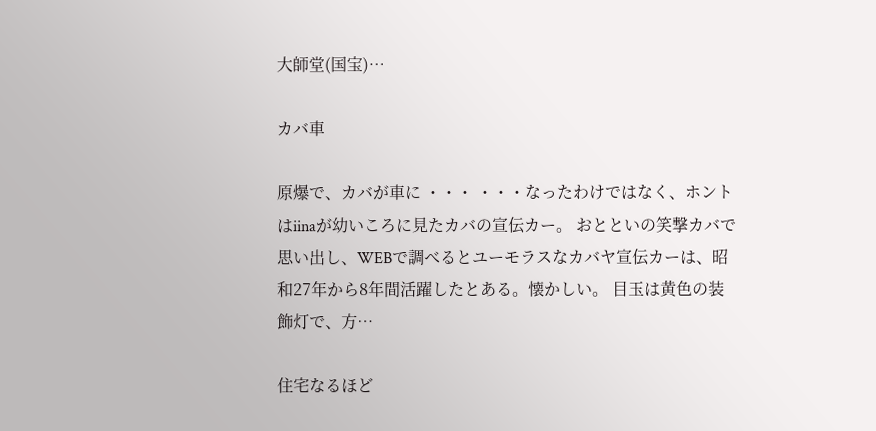大師堂(国宝)…

カバ車

原爆で、カバが車に ・・・ ・・・なったわけではなく、ホントはiinaが幼いころに見たカバの宣伝カー。 おとといの笑撃カバで思い出し、WEBで調べるとユーモラスなカバヤ宣伝カーは、昭和27年から8年間活躍したとある。懐かしい。 目玉は黄色の装飾灯で、方…

住宅なるほど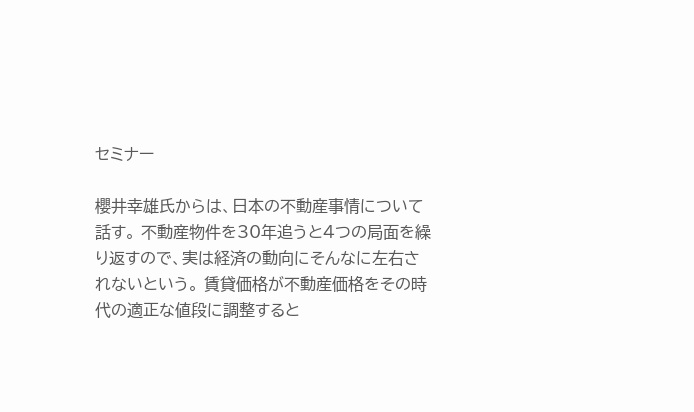セミナー

櫻井幸雄氏からは、日本の不動産事情について話す。 不動産物件を30年追うと4つの局面を繰り返すので、実は経済の動向にそんなに左右されないという。 賃貸価格が不動産価格をその時代の適正な値段に調整すると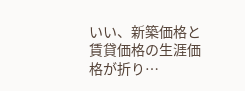いい、新築価格と賃貸価格の生涯価格が折り…